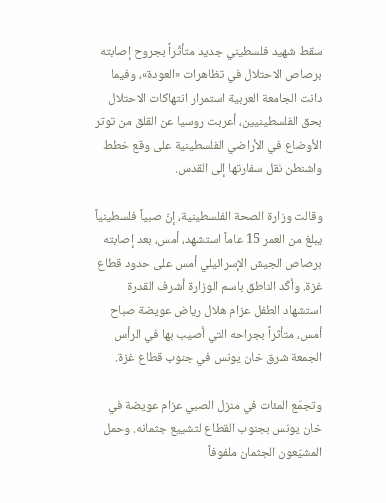سقط شهيد فلسطيني جديد متأثّراً بجروح إصابته برصاص الاحتلال في تظاهرات «العودة»، وفيما دانت الجامعة العربية استمرار انتهاكات الاحتلال بحق الفلسطينيين، أعربت روسيا عن القلق من توتر الأوضاع في الأراضي الفلسطينية على وقع خطط واشنطن نقل سفارتها إلى القدس.

وقالت وزارة الصحة الفلسطينية، إنّ صبياً فلسطينياً يبلغ من العمر 15 عاماً استشهد، أمس، بعد إصابته برصاص الجيش الإسرائيلي أمس على حدود قطاع غزة. وأكّد الناطق باسم الوزارة أشرف القدرة استشهاد الطفل عزام هلال رياض عويضة صباح أمس، متأثراً بجراحه التي أصيب بها في الرأس الجمعة شرق خان يونس في جنوب قطاع غزة.

وتجمّع المئات في منزل الصبي عزام عويضة في خان يونس بجنوب القطاع لتشييع جثمانه. وحمل المشيّعون الجثمان ملفوفاً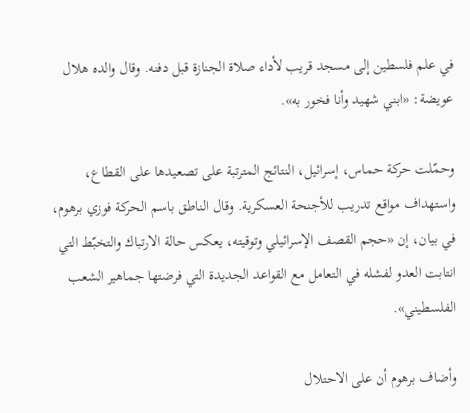في علم فلسطين إلى مسجد قريب لأداء صلاة الجنازة قبل دفنه. وقال والده هلال عويضة: «ابني شهيد وأنا فخور به».

وحمّلت حركة حماس، إسرائيل، النتائج المترتبة على تصعيدها على القطاع، واستهداف مواقع تدريب للأجنحة العسكرية. وقال الناطق باسم الحركة فوزي برهوم، في بيان، إن «حجم القصف الإسرائيلي وتوقيته، يعكس حالة الارتباك والتخبّط التي انتابت العدو لفشله في التعامل مع القواعد الجديدة التي فرضتها جماهير الشعب الفلسطيني».

وأضاف برهوم أن على الاحتلال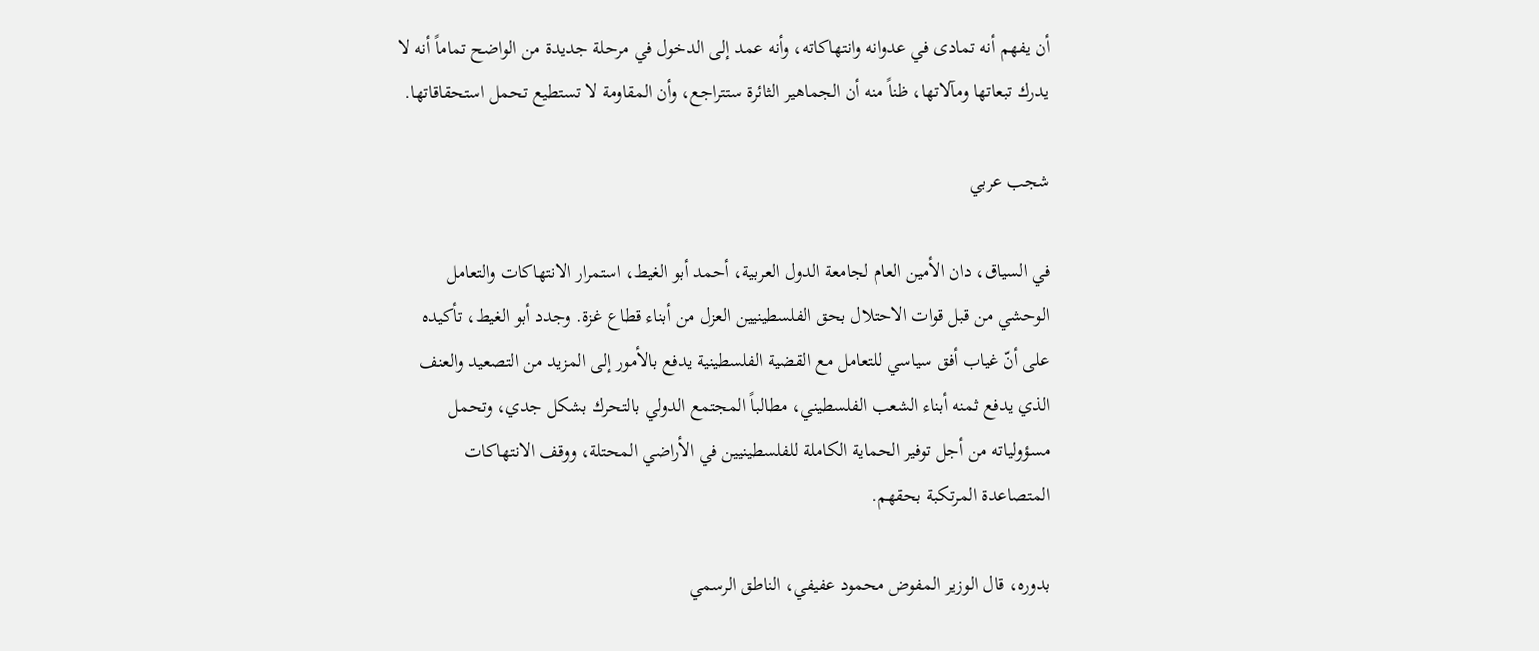أن يفهم أنه تمادى في عدوانه وانتهاكاته، وأنه عمد إلى الدخول في مرحلة جديدة من الواضح تماماً أنه لا يدرك تبعاتها ومآلاتها، ظناً منه أن الجماهير الثائرة ستتراجع، وأن المقاومة لا تستطيع تحمل استحقاقاتها.

شجب عربي

في السياق، دان الأمين العام لجامعة الدول العربية، أحمد أبو الغيط، استمرار الانتهاكات والتعامل الوحشي من قبل قوات الاحتلال بحق الفلسطينيين العزل من أبناء قطاع غزة. وجدد أبو الغيط، تأكيده على أنّ غياب أفق سياسي للتعامل مع القضية الفلسطينية يدفع بالأمور إلى المزيد من التصعيد والعنف الذي يدفع ثمنه أبناء الشعب الفلسطيني، مطالباً المجتمع الدولي بالتحرك بشكل جدي، وتحمل مسؤولياته من أجل توفير الحماية الكاملة للفلسطينيين في الأراضي المحتلة، ووقف الانتهاكات المتصاعدة المرتكبة بحقهم.

بدوره، قال الوزير المفوض محمود عفيفي، الناطق الرسمي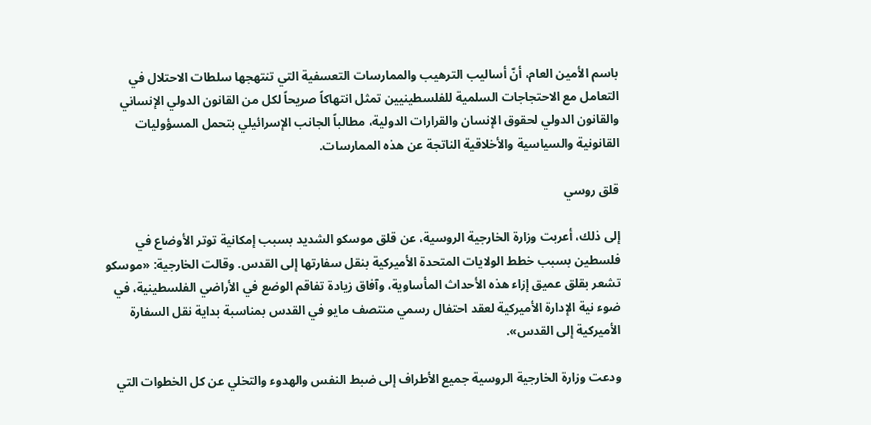باسم الأمين العام، أنّ أساليب الترهيب والممارسات التعسفية التي تنتهجها سلطات الاحتلال في التعامل مع الاحتجاجات السلمية للفلسطينيين تمثل انتهاكاً صريحاً لكل من القانون الدولي الإنساني والقانون الدولي لحقوق الإنسان والقرارات الدولية، مطالباً الجانب الإسرائيلي بتحمل المسؤوليات القانونية والسياسية والأخلاقية الناتجة عن هذه الممارسات.

قلق روسي

إلى ذلك، أعربت وزارة الخارجية الروسية، عن قلق موسكو الشديد بسبب إمكانية توتر الأوضاع في فلسطين بسبب خطط الولايات المتحدة الأميركية بنقل سفارتها إلى القدس. وقالت الخارجية: «موسكو تشعر بقلق عميق إزاء هذه الأحداث المأساوية، وآفاق زيادة تفاقم الوضع في الأراضي الفلسطينية، في ضوء نية الإدارة الأميركية لعقد احتفال رسمي منتصف مايو في القدس بمناسبة بداية نقل السفارة الأميركية إلى القدس».

ودعت وزارة الخارجية الروسية جميع الأطراف إلى ضبط النفس والهدوء والتخلي عن كل الخطوات التي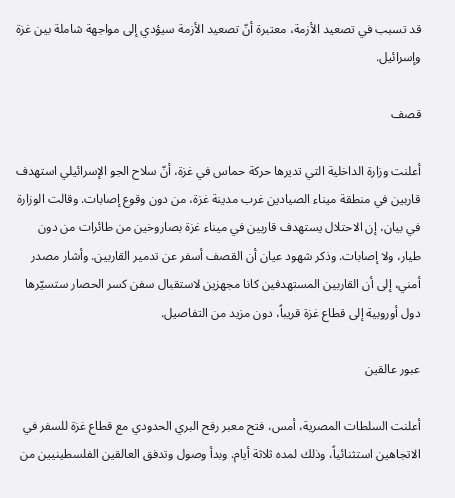قد تسبب في تصعيد الأزمة، معتبرة أنّ تصعيد الأزمة سيؤدي إلى مواجهة شاملة بين غزة وإسرائيل.

قصف

أعلنت وزارة الداخلية التي تديرها حركة حماس في غزة، أنّ سلاح الجو الإسرائيلي استهدف قاربين في منطقة ميناء الصيادين غرب مدينة غزة، من دون وقوع إصابات. وقالت الوزارة في بيان، إن الاحتلال يستهدف قاربين في ميناء غزة بصاروخين من طائرات من دون طيار، ولا إصابات. وذكر شهود عيان أن القصف أسفر عن تدمير القاربين. وأشار مصدر أمني، إلى أن القاربين المستهدفين كانا مجهزين لاستقبال سفن كسر الحصار ستسيّرها دول أوروبية إلى قطاع غزة قريباً، دون مزيد من التفاصيل.

عبور عالقين

أعلنت السلطات المصرية، أمس، فتح معبر رفح البري الحدودي مع قطاع غزة للسفر في الاتجاهين استثنائياً، وذلك لمده ثلاثة أيام. وبدأ وصول وتدفق العالقين الفلسطينيين من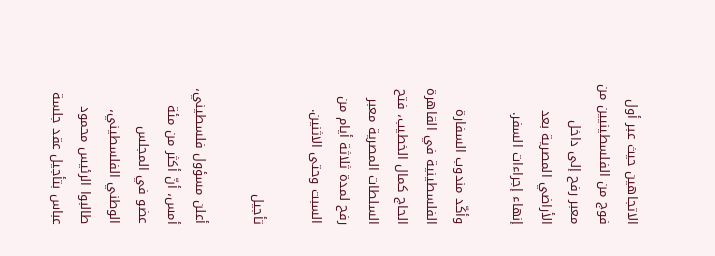الاتجاهين حيث عبر أول فوج من الفلسطينيين من معبر رفح إلى داخل الأراضي المصرية بعد إنهاء إجراءات السفر.

وأكّد مندوب السفارة الفلسطينية في القاهرة الحاج كمال الخطيب، فتح السلطات المصرية معبر رفح لمدة ثلاثة أيام من السبت وحتى الاثنين.

تأجيل

أعلن مسؤول فلسطيني، أمس، أنّ أكثر من مئة عضو في المجلس الوطني الفلسطيني، طالبوا الرئيس محمود عباس بتأجيل عقد جلسة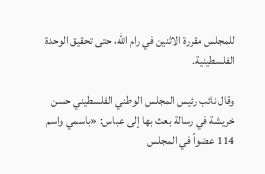للمجلس مقررة الاثنين في رام الله، حتى تحقيق الوحدة الفلسطينية.

وقال نائب رئيس المجلس الوطني الفلسطيني حسن خريشة في رسالة بعث بها إلى عباس: «باسمي واسم 114 عضواً في المجلس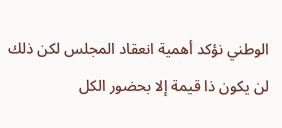الوطني نؤكد أهمية انعقاد المجلس لكن ذلك لن يكون ذا قيمة إلا بحضور الكل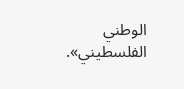الوطني الفلسطيني».